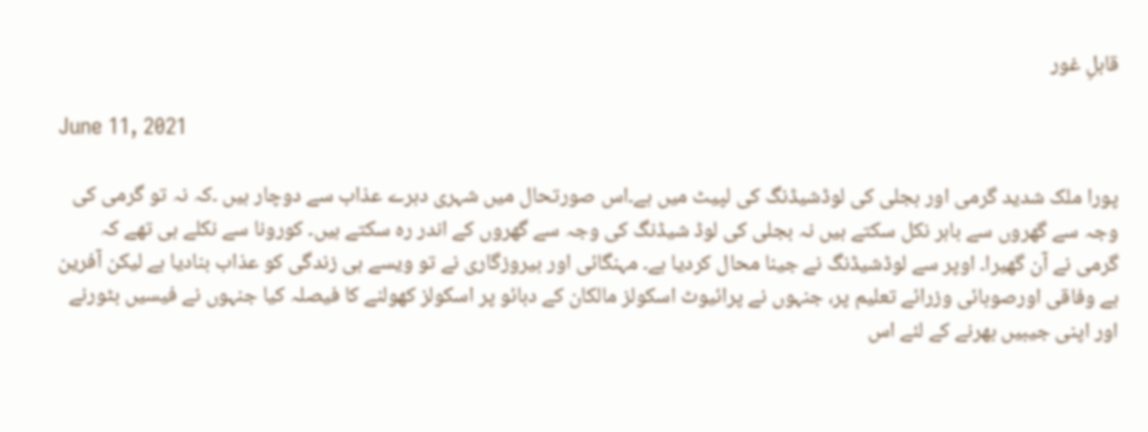قابلِ غور

June 11, 2021

پورا ملک شدید گرمی اور بجلی کی لوڈشیڈنگ کی لپیٹ میں ہے۔اس صورتحال میں شہری دہرے عذاب سے دوچار ہیں ۔کہ نہ تو گرمی کی وجہ سے گھروں سے باہر نکل سکتے ہیں نہ بجلی کی لوڈ شیڈنگ کی وجہ سے گھروں کے اندر رہ سکتے ہیں۔ کورونا سے نکلے ہی تھے کہ گرمی نے آن گھیرا۔ اوپر سے لوڈشیڈنگ نے جینا محال کردیا ہے۔ مہنگائی اور بیروزگاری نے تو ویسے ہی زندگی کو عذاب بنادیا ہے لیکن آفرین ہے وفاقی اورصوبائی وزرائے تعلیم پر، جنہوں نے پرائیوٹ اسکولز مالکان کے دبائو پر اسکولز کھولنے کا فیصلہ کیا جنہوں نے فیسیں بٹورنے اور اپنی جیبیں بھرنے کے لئے اس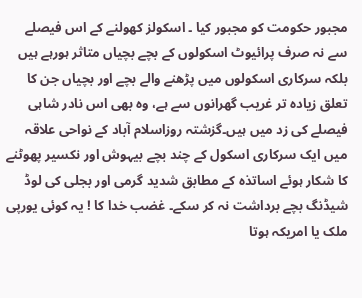مجبور حکومت کو مجبور کیا ۔ اسکولز کھولنے کے اس فیصلے سے نہ صرف پرائیوٹ اسکولوں کے بچے بچیاں متاثر ہورہے ہیں بلکہ سرکاری اسکولوں میں پڑھنے والے بچے اور بچیاں جن کا تعلق زیادہ تر غریب گھرانوں سے ہے، وہ بھی اس نادر شاہی فیصلے کی زد میں ہیں۔گزشتہ روزاسلام آباد کے نواحی علاقہ میں ایک سرکاری اسکول کے چند بچے بیہوش اور نکسیر پھوٹنے کا شکار ہوئے اساتذہ کے مطابق شدید گرمی اور بجلی کی لوڈ شیڈنگ بچے برداشت نہ کر سکے۔ غضب خدا کا ! یہ کوئی یورپی ملک یا امریکہ ہوتا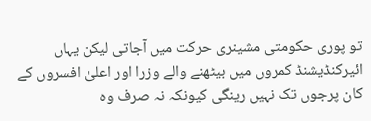تو پوری حکومتی مشینری حرکت میں آجاتی لیکن یہاں ائیرکنڈیشنڈ کمروں میں بیٹھنے والے وزرا اور اعلیٰ افسروں کے کان پرجوں تک نہیں رینگی کیونکہ نہ صرف وہ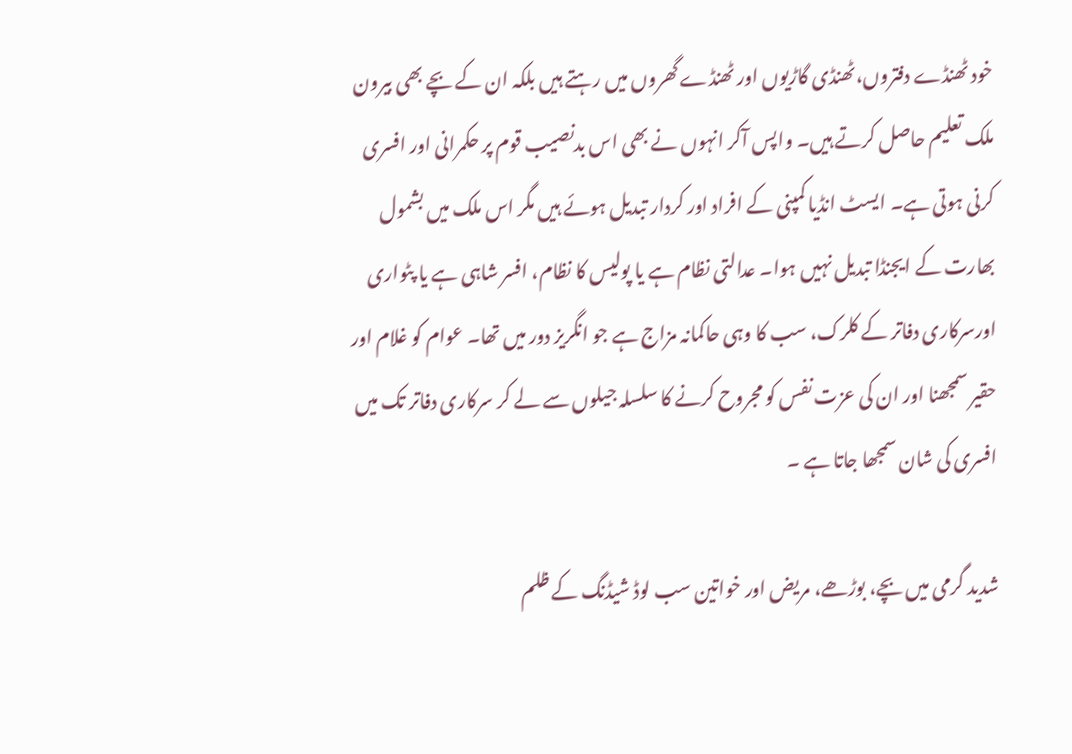خود ٹھنڈے دفتروں،ٹھنڈی گاڑیوں اور ٹھنڈے گھروں میں رہتے ہیں بلکہ ان کے بچے بھی بیرون ملک تعلیم حاصل کرتے ہیں۔ واپس آکر انہوں نے بھی اس بدنصیب قوم پر حکمرانی اور افسری کرنی ہوتی ہے۔ ایسٹ انڈیا کمپنی کے افراد اور کردار تبدیل ہوئے ہیں مگر اس ملک میں بشمول بھارت کے ایجنڈا تبدیل نہیں ہوا۔ عدالتی نظام ہے یا پولیس کا نظام، افسر شاہی ہے یا پٹواری اورسرکاری دفاتر کے کلرک، سب کا وہی حاکمانہ مزاج ہے جو انگریز دور میں تھا۔ عوام کو غلام اور حقیر سمجھنا اور ان کی عزت نفس کو مجروح کرنے کا سلسلہ جیلوں سے لے کر سرکاری دفاتر تک میں افسری کی شان سمجھا جاتا ہے ۔

شدید گرمی میں بچے، بوڑھے، مریض اور خواتین سب لوڈ شیڈنگ کے ظلم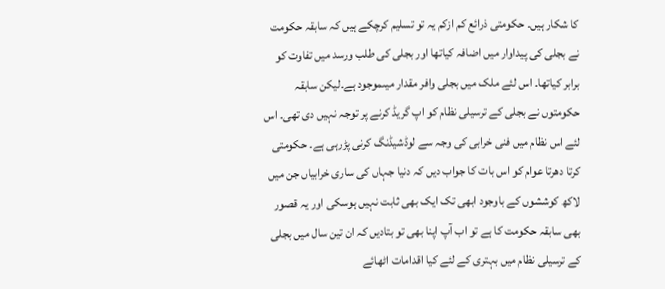کا شکار ہیں۔ حکومتی ذرائع کم ازکم یہ تو تسلیم کرچکے ہیں کہ سابقہ حکومت نے بجلی کی پیداوار میں اضافہ کیاتھا اور بجلی کی طلب ورسد میں تفاوت کو برابر کیاتھا۔ اس لئے ملک میں بجلی وافر مقدار میںموجود ہے۔لیکن سابقہ حکومتوں نے بجلی کے ترسیلی نظام کو اپ گریڈ کرنے پر توجہ نہیں دی تھی۔ اس لئے اس نظام میں فنی خرابی کی وجہ سے لوڈشیڈنگ کرنی پڑرہی ہے۔ حکومتی کرتا دھرتا عوام کو اس بات کا جواب دیں کہ دنیا جہاں کی ساری خرابیاں جن میں لاکھ کوششوں کے باوجود ابھی تک ایک بھی ثابت نہیں ہوسکی اور یہ قصور بھی سابقہ حکومت کا ہے تو اب آپ اپنا بھی تو بتادیں کہ ان تین سال میں بجلی کے ترسیلی نظام میں بہتری کے لئے کیا اقدامات اٹھائے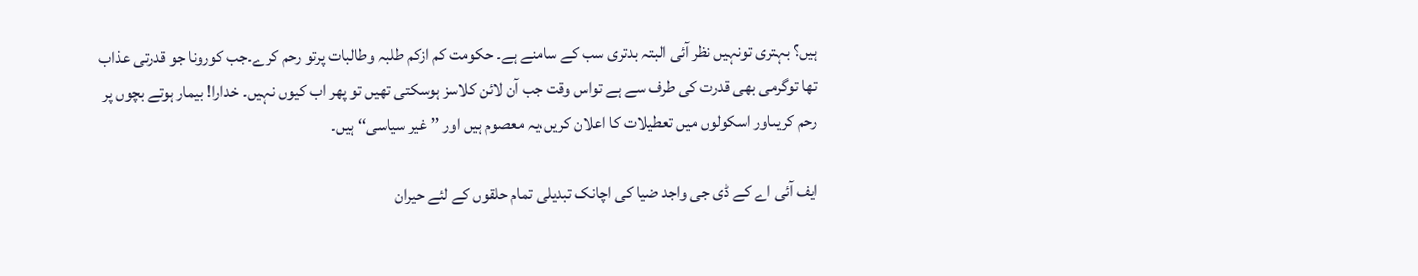ہیں؟ بہتری تونہیں نظر آئی البتہ بدتری سب کے سامنے ہے۔ حکومت کم ازکم طلبہ وطالبات پرتو رحم کرے۔جب کورونا جو قدرتی عذاب تھا توگرمی بھی قدرت کی طرف سے ہے تواس وقت جب آن لائن کلاسز ہوسکتی تھیں تو پھر اب کیوں نہیں۔ خدارا! بیمار ہوتے بچوں پر رحم کریںاور اسکولوں میں تعطیلات کا اعلان کریں،یہ معصوم ہیں اور ’’ غیر سیاسی‘‘ ہیں۔

ایف آئی اے کے ڈی جی واجد ضیا کی اچانک تبدیلی تمام حلقوں کے لئے حیران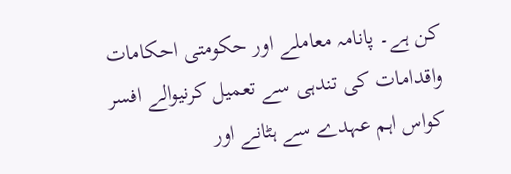کن ہے۔ پانامہ معاملے اور حکومتی احکامات واقدامات کی تندہی سے تعمیل کرنیوالے افسر کواس اہم عہدے سے ہٹانے اور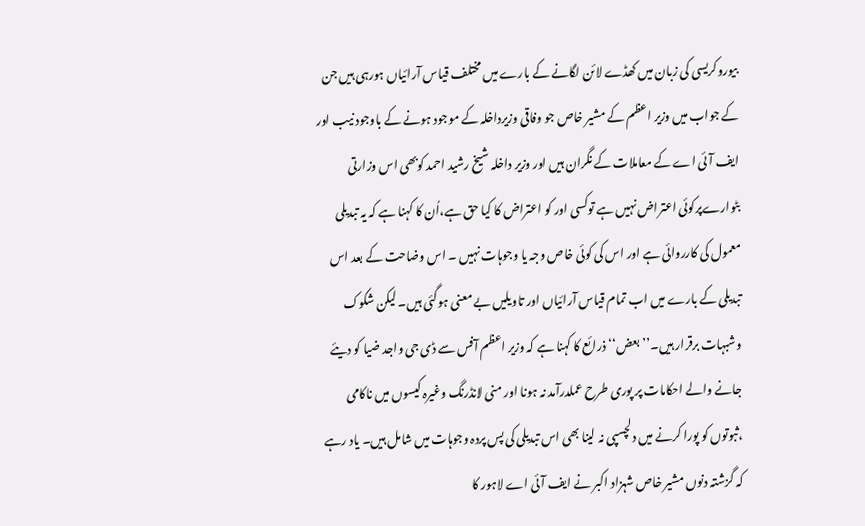بیوروکریسی کی زبان میں کھڈے لائن لگانے کے بارے میں مختلف قیاس آرائیاں ہورہی ہیں جن کے جواب میں وزیر اعظم کے مشیر خاص جو وفاقی وزیرداخلہ کے موجود ہونے کے باوجود نیب اور ایف آئی اے کے معاملات کے نگران ہیں اور وزیر داخلہ شیخ رشید احمد کوبھی اس وزارتی بٹوارےپرکوئی اعتراض نہیں ہے توکسی اور کو اعتراض کا کیا حق ہے،اُن کا کہنا ہے کہ یہ تبدیلی معمول کی کارروائی ہے اور اس کی کوئی خاص وجہ یا وجوہات نہیں ۔ اس وضاحت کے بعد اس تبدیلی کے بارے میں اب تمام قیاس آرائیاں اور تاویلیں بے معنی ہوگئی ہیں۔ لیکن شکوک وشبہات برقرار ہیں۔’’ بعض‘‘ ذرائع کا کہنا ہے کہ وزیر اعظم آفس سے ڈی جی واجد ضیا کو دیئے جانے والے احکامات پر پوری طرح عملدرآمد نہ ہونا اور منی لانڈرنگ وغیرہ کیسوں میں ناکامی ،ثبوتوں کو پورا کرنے میں دلچسپی نہ لینا بھی اس تبدیلی کی پس پردہ وجوہات میں شامل ہیں۔ یاد رہے کہ گزشتہ دنوں مشیر خاص شہزاد اکبر نے ایف آئی اے لاہور کا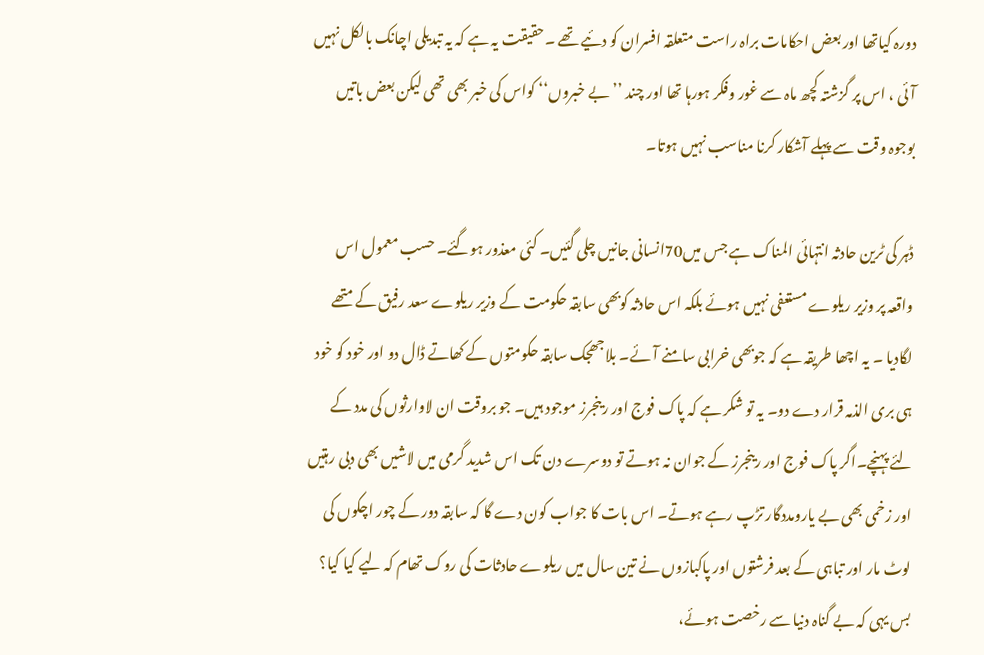دورہ کیاتھا اور بعض احکامات براہ راست متعلقہ افسران کو دئیے تھے ۔حقیقت یہ ہے کہ یہ تبدیلی اچانک بالکل نہیں آئی ، اس پر گزشتہ کچھ ماہ سے غور وفکر ہورہا تھا اور چند ’’ بے خبروں‘‘ کواس کی خبر بھی تھی لیکن بعض باتیں بوجوہ وقت سے پہلے آشکار کرنا مناسب نہیں ہوتا۔

ڈہر کی ٹرین حادثہ انتہائی المناک ہے جس میں70انسانی جانیں چلی گئیں۔ کئی معذور ہوگئے۔ حسب معمول اس واقعہ پر وزیر ریلوے مستعفی نہیں ہوئے بلکہ اس حادثہ کوبھی سابقہ حکومت کے وزیر ریلوے سعد رفیق کے متھے لگادیا ۔ یہ اچھا طریقہ ہے کہ جوبھی خرابی سامنے آئے۔ بلاجھجک سابقہ حکومتوں کے کھاتے ڈال دو اور خود کو خود ہی بری الذمہ قرار دے دو۔ یہ تو شکر ہے کہ پاک فوج اور رینجرز موجود ہیں۔ جو بروقت ان لاوارثوں کی مدد کے لئے پہنچے۔اگر پاک فوج اور رینجرز کے جوان نہ ہوتے تو دوسرے دن تک اس شدید گرمی میں لاشیں بھی دبی رہتیں اور زخمی بھی بے یارومددگار تڑپ رہے ہوتے۔ اس بات کا جواب کون دے گا کہ سابقہ دور کے چور اچکوں کی لوٹ مار اور تباہی کے بعد فرشتوں اور پاکبازوں نے تین سال میں ریلوے حادثات کی روک تھام کہ لیے کیا کیا؟ بس یہی کہ بے گناہ دنیا سے رخصت ہوئے،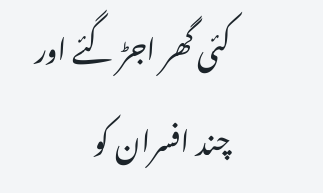کئی گھر اجڑ گئے اور چند افسران کو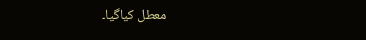معطل کیاگیا۔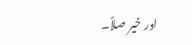اور خیر صلاً۔